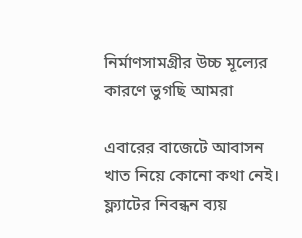নির্মাণসামগ্রীর উচ্চ মূল্যের কারণে ভুগছি আমরা

এবারের বাজেটে আবাসন খাত নিয়ে কোনো কথা নেই। ফ্ল্যাটের নিবন্ধন ব্যয়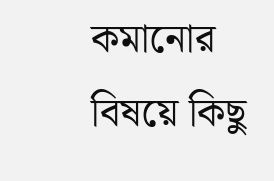কমানোর বিষয়ে কিছু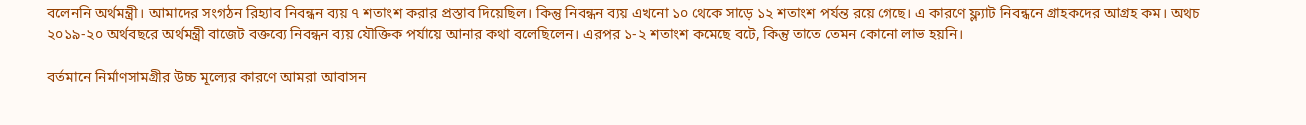বলেননি অর্থমন্ত্রী। আমাদের সংগঠন রিহ্যাব নিবন্ধন ব্যয় ৭ শতাংশ করার প্রস্তাব দিয়েছিল। কিন্তু নিবন্ধন ব্যয় এখনো ১০ থেকে সাড়ে ১২ শতাংশ পর্যন্ত রয়ে গেছে। এ কারণে ফ্ল্যাট নিবন্ধনে গ্রাহকদের আগ্রহ কম। অথচ ২০১৯-২০ অর্থবছরে অর্থমন্ত্রী বাজেট বক্তব্যে নিবন্ধন ব্যয় যৌক্তিক পর্যায়ে আনার কথা বলেছিলেন। এরপর ১-২ শতাংশ কমেছে বটে, কিন্তু তাতে তেমন কোনো লাভ হয়নি।

বর্তমানে নির্মাণসামগ্রীর উচ্চ মূল্যের কারণে আমরা আবাসন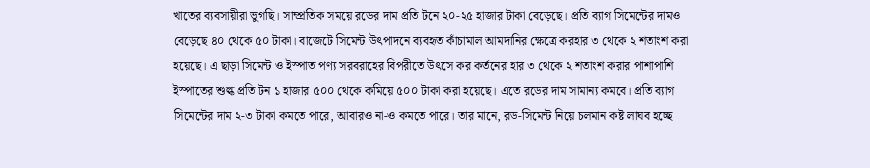খাতের ব্যবসায়ীরা ভুগছি। সাম্প্রতিক সময়ে রডের দাম প্রতি টনে ২০-২৫ হাজার টাকা বেড়েছে। প্রতি ব্যাগ সিমেন্টের দামও বেড়েছে ৪০ থেকে ৫০ টাকা। বাজেটে সিমেন্ট উৎপাদনে ব্যবহৃত কাঁচামাল আমদানির ক্ষেত্রে করহার ৩ থেকে ২ শতাংশ করা হয়েছে। এ ছাড়া সিমেন্ট ও ইস্পাত পণ্য সরবরাহের বিপরীতে উৎসে কর কর্তনের হার ৩ থেকে ২ শতাংশ করার পাশাপাশি ইস্পাতের শুল্ক প্রতি টন ১ হাজার ৫০০ থেকে কমিয়ে ৫০০ টাকা করা হয়েছে। এতে রডের দাম সামান্য কমবে। প্রতি ব্যাগ সিমেন্টের দাম ২-৩ টাকা কমতে পারে, আবারও না-ও কমতে পারে। তার মানে, রড-সিমেন্ট নিয়ে চলমান কষ্ট লাঘব হচ্ছে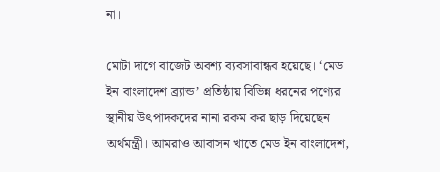না।

মোটা দাগে বাজেট অবশ্য ব্যবসাবান্ধব হয়েছে। ‘মেড ইন বাংলাদেশ ব্র্যান্ড’ প্রতিষ্ঠায় বিভিন্ন ধরনের পণ্যের স্থানীয় উৎপাদকদের নানা রকম কর ছাড় দিয়েছেন অর্থমন্ত্রী। আমরাও আবাসন খাতে মেড ইন বাংলাদেশ,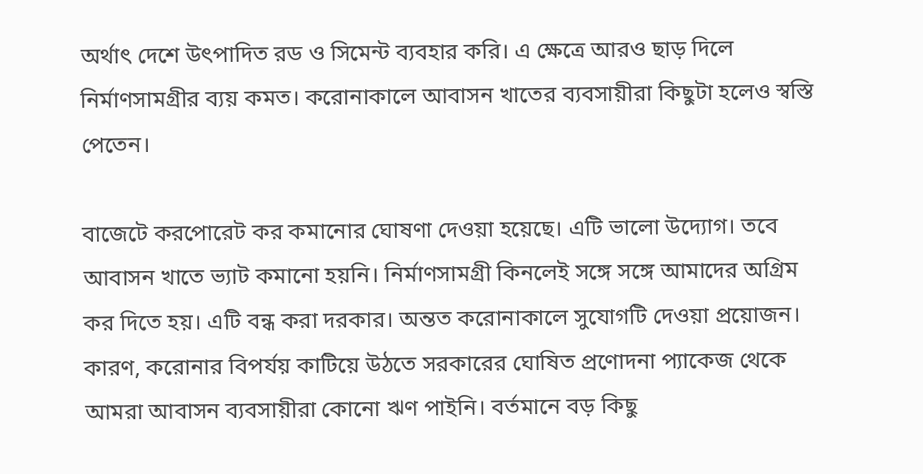অর্থাৎ দেশে উৎপাদিত রড ও সিমেন্ট ব্যবহার করি। এ ক্ষেত্রে আরও ছাড় দিলে নির্মাণসামগ্রীর ব্যয় কমত। করোনাকালে আবাসন খাতের ব্যবসায়ীরা কিছুটা হলেও স্বস্তি পেতেন।

বাজেটে করপোরেট কর কমানোর ঘোষণা দেওয়া হয়েছে। এটি ভালো উদ্যোগ। তবে আবাসন খাতে ভ্যাট কমানো হয়নি। নির্মাণসামগ্রী কিনলেই সঙ্গে সঙ্গে আমাদের অগ্রিম কর দিতে হয়। এটি বন্ধ করা দরকার। অন্তত করোনাকালে সুযোগটি দেওয়া প্রয়োজন। কারণ, করোনার বিপর্যয় কাটিয়ে উঠতে সরকারের ঘোষিত প্রণোদনা প্যাকেজ থেকে আমরা আবাসন ব্যবসায়ীরা কোনো ঋণ পাইনি। বর্তমানে বড় কিছু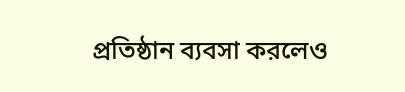প্রতিষ্ঠান ব্যবসা করলেও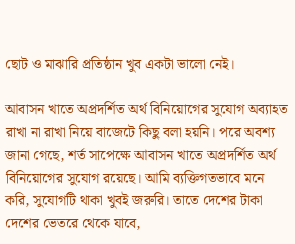ছোট ও মাঝারি প্রতিষ্ঠান খুব একটা ভালো নেই।

আবাসন খাতে অপ্রদর্শিত অর্থ বিনিয়োগের সুযোগ অব্যাহত রাখা না রাখা নিয়ে বাজেটে কিছু বলা হয়নি। পরে অবশ্য জানা গেছে, শর্ত সাপেক্ষে আবাসন খাতে অপ্রদর্শিত অর্থ বিনিয়োগের সুযোগ রয়েছে। আমি ব্যক্তিগতভাবে মনে করি, সুযোগটি থাকা খুবই জরুরি। তাতে দেশের টাকা দেশের ভেতরে থেকে যাবে,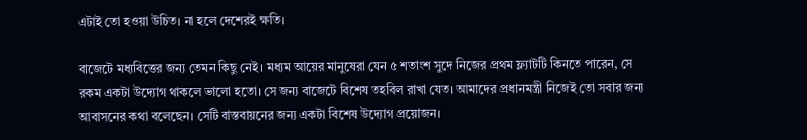এটাই তো হওয়া উচিত। না হলে দেশেরই ক্ষতি।

বাজেটে মধ্যবিত্তের জন্য তেমন কিছু নেই। মধ্যম আয়ের মানুষেরা যেন ৫ শতাংশ সুদে নিজের প্রথম ফ্ল্যাটটি কিনতে পারেন, সে রকম একটা উদ্যোগ থাকলে ভালো হতো। সে জন্য বাজেটে বিশেষ তহবিল রাখা যেত। আমাদের প্রধানমন্ত্রী নিজেই তো সবার জন্য আবাসনের কথা বলেছেন। সেটি বাস্তবায়নের জন্য একটা বিশেষ উদ্যোগ প্রয়োজন।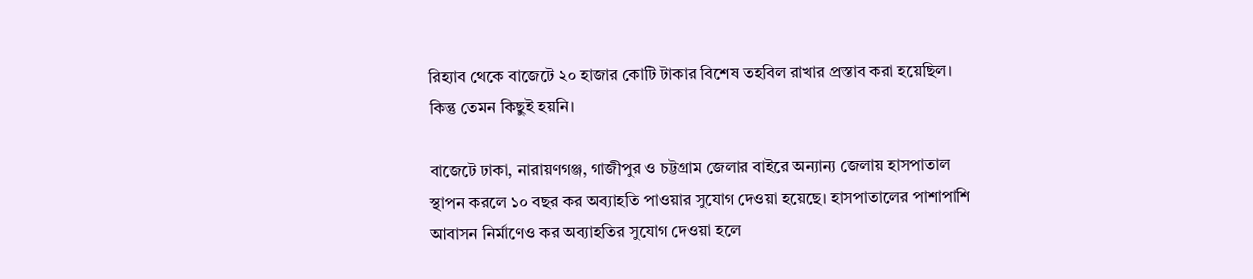রিহ্যাব থেকে বাজেটে ২০ হাজার কোটি টাকার বিশেষ তহবিল রাখার প্রস্তাব করা হয়েছিল। কিন্তু তেমন কিছুই হয়নি।

বাজেটে ঢাকা, নারায়ণগঞ্জ, গাজীপুর ও চট্টগ্রাম জেলার বাইরে অন্যান্য জেলায় হাসপাতাল স্থাপন করলে ১০ বছর কর অব্যাহতি পাওয়ার সুযোগ দেওয়া হয়েছে। হাসপাতালের পাশাপাশি আবাসন নির্মাণেও কর অব্যাহতির সুযোগ দেওয়া হলে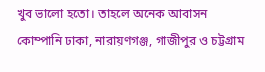খুব ভালো হতো। তাহলে অনেক আবাসন কোম্পানি ঢাকা, নারায়ণগঞ্জ, গাজীপুর ও চট্টগ্রাম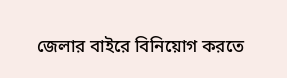জেলার বাইরে বিনিয়োগ করতে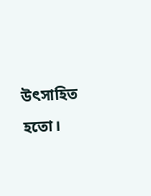উৎসাহিত হতো।